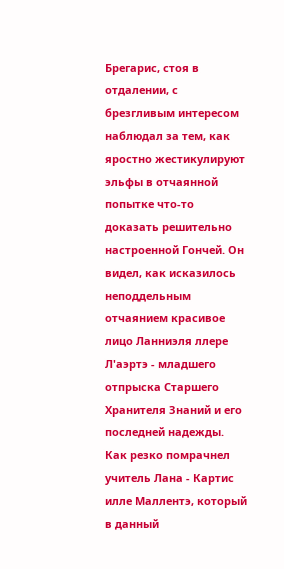Брегарис, стоя в отдалении, с брезгливым интересом наблюдал за тем, как яростно жестикулируют эльфы в отчаянной попытке что-то доказать решительно настроенной Гончей. Он видел, как исказилось неподдельным отчаянием красивое лицо Ланниэля ллере Л'аэртэ - младшего отпрыска Старшего Хранителя Знаний и его последней надежды. Как резко помрачнел учитель Лана - Картис илле Маллентэ, который в данный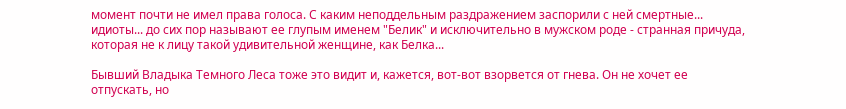момент почти не имел права голоса. С каким неподдельным раздражением заспорили с ней смертные... идиоты... до сих пор называют ее глупым именем "Белик" и исключительно в мужском роде - странная причуда, которая не к лицу такой удивительной женщине, как Белка...

Бывший Владыка Темного Леса тоже это видит и, кажется, вот-вот взорвется от гнева. Он не хочет ее отпускать, но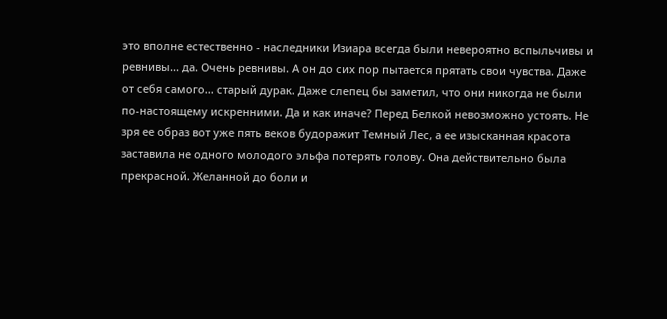это вполне естественно - наследники Изиара всегда были невероятно вспыльчивы и ревнивы... да. Очень ревнивы. А он до сих пор пытается прятать свои чувства. Даже от себя самого... старый дурак. Даже слепец бы заметил, что они никогда не были по-настоящему искренними. Да и как иначе? Перед Белкой невозможно устоять. Не зря ее образ вот уже пять веков будоражит Темный Лес, а ее изысканная красота заставила не одного молодого эльфа потерять голову. Она действительно была прекрасной. Желанной до боли и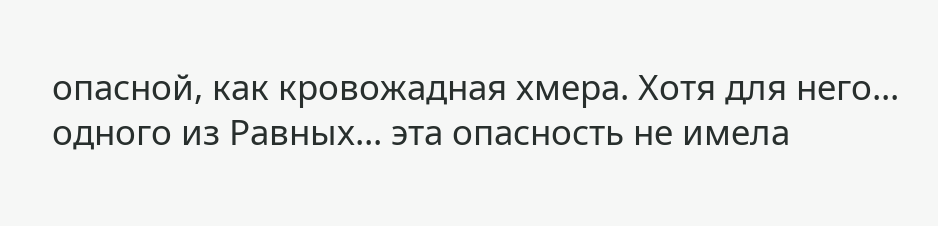опасной, как кровожадная хмера. Хотя для него... одного из Равных... эта опасность не имела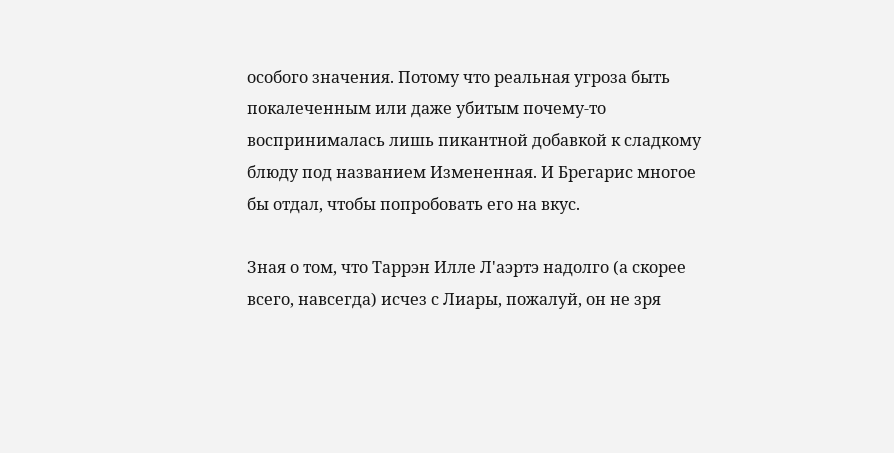особого значения. Потому что реальная угроза быть покалеченным или даже убитым почему-то воспринималась лишь пикантной добавкой к сладкому блюду под названием Измененная. И Брегарис многое бы отдал, чтобы попробовать его на вкус.

Зная о том, что Таррэн Илле Л'аэртэ надолго (а скорее всего, навсегда) исчез с Лиары, пожалуй, он не зря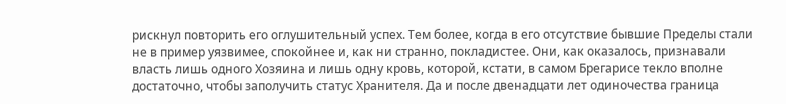рискнул повторить его оглушительный успех. Тем более, когда в его отсутствие бывшие Пределы стали не в пример уязвимее, спокойнее и, как ни странно, покладистее. Они, как оказалось, признавали власть лишь одного Хозяина и лишь одну кровь, которой, кстати, в самом Брегарисе текло вполне достаточно, чтобы заполучить статус Хранителя. Да и после двенадцати лет одиночества граница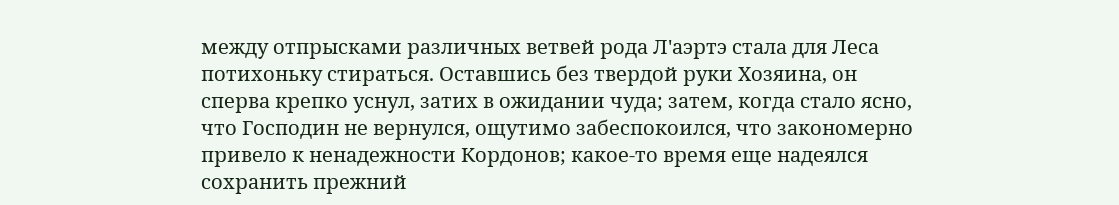между отпрысками различных ветвей рода Л'аэртэ стала для Леса потихоньку стираться. Оставшись без твердой руки Хозяина, он сперва крепко уснул, затих в ожидании чуда; затем, когда стало ясно, что Господин не вернулся, ощутимо забеспокоился, что закономерно привело к ненадежности Кордонов; какое-то время еще надеялся сохранить прежний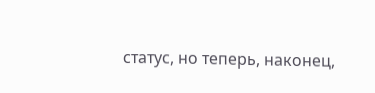статус, но теперь, наконец,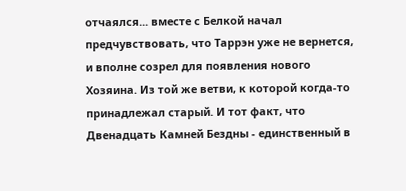отчаялся... вместе с Белкой начал предчувствовать, что Таррэн уже не вернется, и вполне созрел для появления нового Хозяина. Из той же ветви, к которой когда-то принадлежал старый. И тот факт, что Двенадцать Камней Бездны - единственный в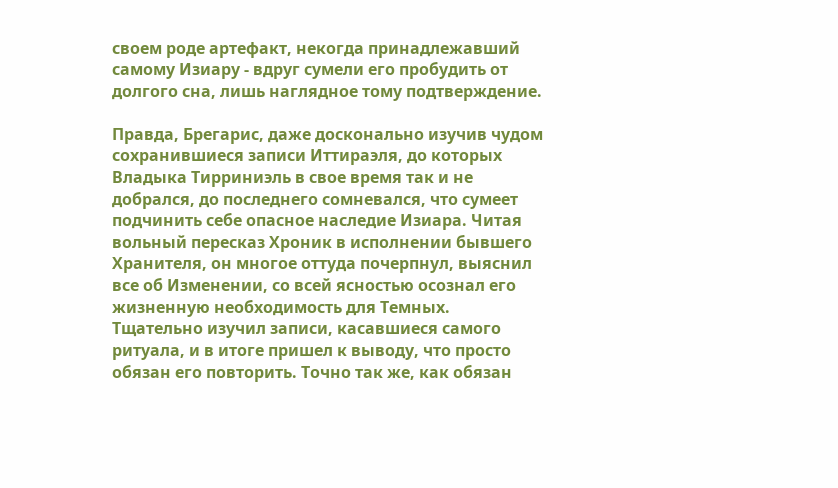своем роде артефакт, некогда принадлежавший самому Изиару - вдруг сумели его пробудить от долгого сна, лишь наглядное тому подтверждение.

Правда, Брегарис, даже досконально изучив чудом сохранившиеся записи Иттираэля, до которых Владыка Тирриниэль в свое время так и не добрался, до последнего сомневался, что сумеет подчинить себе опасное наследие Изиара. Читая вольный пересказ Хроник в исполнении бывшего Хранителя, он многое оттуда почерпнул, выяснил все об Изменении, со всей ясностью осознал его жизненную необходимость для Темных. Тщательно изучил записи, касавшиеся самого ритуала, и в итоге пришел к выводу, что просто обязан его повторить. Точно так же, как обязан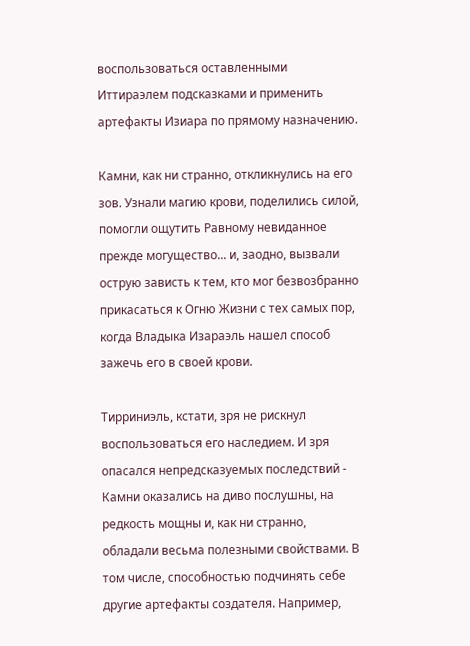воспользоваться оставленными Иттираэлем подсказками и применить артефакты Изиара по прямому назначению.

Камни, как ни странно, откликнулись на его зов. Узнали магию крови, поделились силой, помогли ощутить Равному невиданное прежде могущество... и, заодно, вызвали острую зависть к тем, кто мог безвозбранно прикасаться к Огню Жизни с тех самых пор, когда Владыка Изараэль нашел способ зажечь его в своей крови.

Тирриниэль, кстати, зря не рискнул воспользоваться его наследием. И зря опасался непредсказуемых последствий - Камни оказались на диво послушны, на редкость мощны и, как ни странно, обладали весьма полезными свойствами. В том числе, способностью подчинять себе другие артефакты создателя. Например,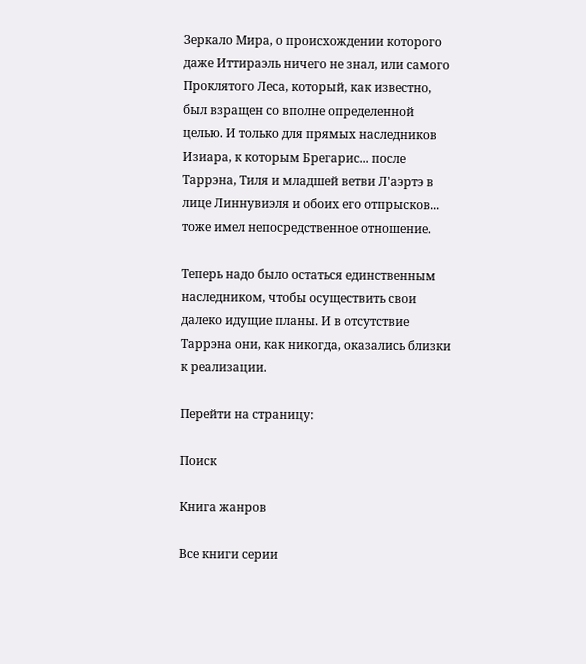Зеркало Мира, о происхождении которого даже Иттираэль ничего не знал, или самого Проклятого Леса, который, как известно, был взращен со вполне определенной целью. И только для прямых наследников Изиара, к которым Брегарис... после Таррэна, Тиля и младшей ветви Л'аэртэ в лице Линнувиэля и обоих его отпрысков... тоже имел непосредственное отношение.

Теперь надо было остаться единственным наследником, чтобы осуществить свои далеко идущие планы. И в отсутствие Таррэна они, как никогда, оказались близки к реализации.

Перейти на страницу:

Поиск

Книга жанров

Все книги серии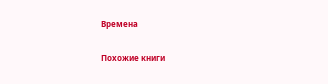Времена

Похожие книги